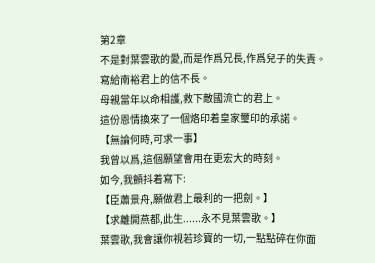第2章
不是對葉雲歌的愛,而是作爲兄長,作爲兒子的失責。
寫給南裕君上的信不長。
母親當年以命相護,救下敵國流亡的君上。
這份恩情換來了一個烙印着皇家璽印的承諾。
【無論何時,可求一事】
我曾以爲,這個願望會用在更宏大的時刻。
如今,我顫抖着寫下:
【臣蕭景舟,願做君上最利的一把劍。】
【求離開燕都,此生......永不見葉雲歌。】
葉雲歌,我會讓你視若珍寶的一切,一點點碎在你面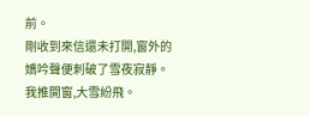前。
剛收到來信還未打開,窗外的嬌吟聲便刺破了雪夜寂靜。
我推開窗,大雪紛飛。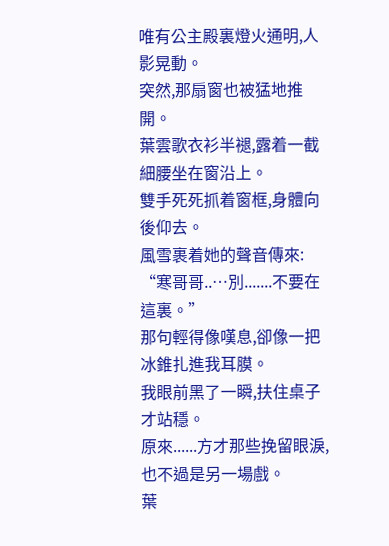唯有公主殿裏燈火通明,人影晃動。
突然,那扇窗也被猛地推開。
葉雲歌衣衫半褪,露着一截細腰坐在窗沿上。
雙手死死抓着窗框,身體向後仰去。
風雪裹着她的聲音傳來:
“寒哥哥..…別.......不要在這裏。”
那句輕得像嘆息,卻像一把冰錐扎進我耳膜。
我眼前黑了一瞬,扶住桌子才站穩。
原來......方才那些挽留眼淚,也不過是另一場戲。
葉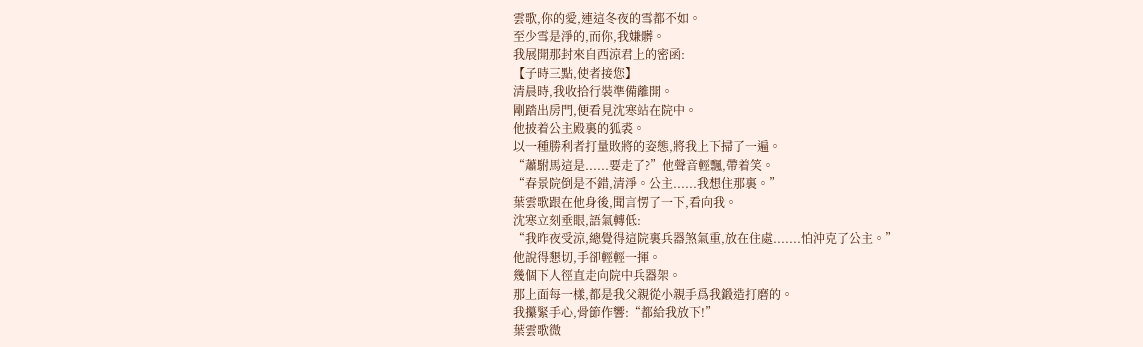雲歌,你的愛,連這冬夜的雪都不如。
至少雪是淨的,而你,我嫌髒。
我展開那封來自西涼君上的密函:
【子時三點,使者接您】
清晨時,我收拾行裝準備離開。
剛踏出房門,便看見沈寒站在院中。
他披着公主殿裏的狐裘。
以一種勝利者打量敗將的姿態,將我上下掃了一遍。
“蕭駙馬這是......要走了?”他聲音輕飄,帶着笑。
“春景院倒是不錯,清淨。公主......我想住那裏。”
葉雲歌跟在他身後,聞言愣了一下,看向我。
沈寒立刻垂眼,語氣轉低:
“我昨夜受涼,總覺得這院裏兵器煞氣重,放在住處.......怕沖克了公主。”
他說得懇切,手卻輕輕一揮。
幾個下人徑直走向院中兵器架。
那上面每一樣,都是我父親從小親手爲我鍛造打磨的。
我攥緊手心,骨節作響:“都給我放下!”
葉雲歌微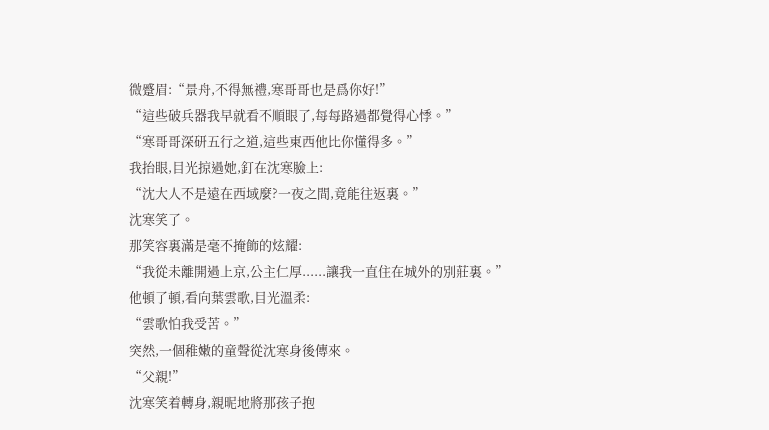微蹙眉:“景舟,不得無禮,寒哥哥也是爲你好!”
“這些破兵器我早就看不順眼了,每每路過都覺得心悸。”
“寒哥哥深研五行之道,這些東西他比你懂得多。”
我抬眼,目光掠過她,釘在沈寒臉上:
“沈大人不是遠在西域麼?一夜之間,竟能往返裏。”
沈寒笑了。
那笑容裏滿是毫不掩飾的炫耀:
“我從未離開過上京,公主仁厚......讓我一直住在城外的別莊裏。”
他頓了頓,看向葉雲歌,目光溫柔:
“雲歌怕我受苦。”
突然,一個稚嫩的童聲從沈寒身後傳來。
“父親!”
沈寒笑着轉身,親昵地將那孩子抱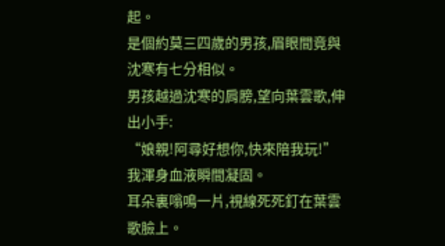起。
是個約莫三四歲的男孩,眉眼間竟與沈寒有七分相似。
男孩越過沈寒的肩膀,望向葉雲歌,伸出小手:
“娘親!阿尋好想你,快來陪我玩!”
我渾身血液瞬間凝固。
耳朵裏嗡鳴一片,視線死死釘在葉雲歌臉上。